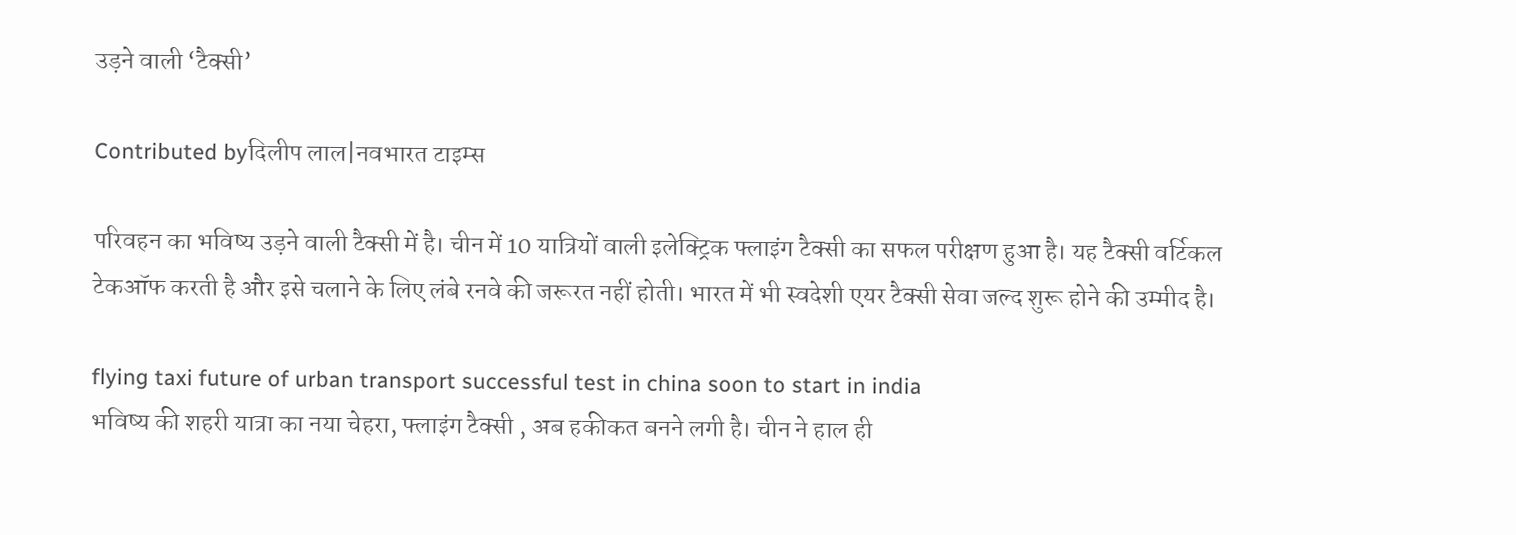उड़ने वाली ‘टैक्सी’

Contributed byदिलीप लाल|नवभारत टाइम्स

परिवहन का भविष्य उड़ने वाली टैक्सी में है। चीन में 10 यात्रियों वाली इलेक्ट्रिक फ्लाइंग टैक्सी का सफल परीक्षण हुआ है। यह टैक्सी वर्टिकल टेकऑफ करती है और इसे चलाने के लिए लंबे रनवे की जरूरत नहीं होती। भारत में भी स्वदेशी एयर टैक्सी सेवा जल्द शुरू होने की उम्मीद है।

flying taxi future of urban transport successful test in china soon to start in india
भविष्य की शहरी यात्रा का नया चेहरा, फ्लाइंग टैक्सी , अब हकीकत बनने लगी है। चीन ने हाल ही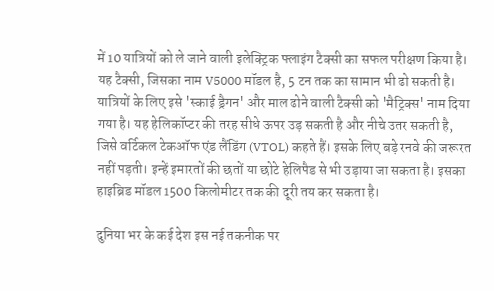में 10 यात्रियों को ले जाने वाली इलेक्ट्रिक फ्लाइंग टैक्सी का सफल परीक्षण किया है। यह टैक्सी, जिसका नाम V5000 मॉडल है, 5 टन तक का सामान भी ढो सकती है। यात्रियों के लिए इसे 'स्काई ड्रैगन' और माल ढोने वाली टैक्सी को 'मैट्रिक्स' नाम दिया गया है। यह हेलिकॉप्टर की तरह सीधे ऊपर उड़ सकती है और नीचे उतर सकती है, जिसे वर्टिकल टेकऑफ एंड लैंडिंग (VTOL) कहते हैं। इसके लिए बड़े रनवे की जरूरत नहीं पड़ती। इन्हें इमारतों की छतों या छोटे हेलिपैड से भी उड़ाया जा सकता है। इसका हाइब्रिड मॉडल 1500 किलोमीटर तक की दूरी तय कर सकता है।

दुनिया भर के कई देश इस नई तकनीक पर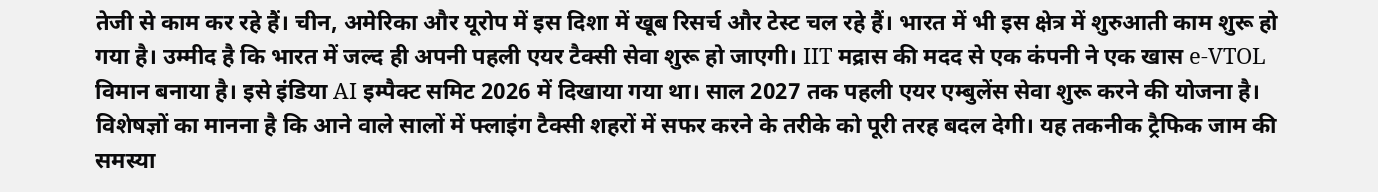तेजी से काम कर रहे हैं। चीन, अमेरिका और यूरोप में इस दिशा में खूब रिसर्च और टेस्ट चल रहे हैं। भारत में भी इस क्षेत्र में शुरुआती काम शुरू हो गया है। उम्मीद है कि भारत में जल्द ही अपनी पहली एयर टैक्सी सेवा शुरू हो जाएगी। IIT मद्रास की मदद से एक कंपनी ने एक खास e-VTOL विमान बनाया है। इसे इंडिया AI इम्पैक्ट समिट 2026 में दिखाया गया था। साल 2027 तक पहली एयर एम्बुलेंस सेवा शुरू करने की योजना है।
विशेषज्ञों का मानना है कि आने वाले सालों में फ्लाइंग टैक्सी शहरों में सफर करने के तरीके को पूरी तरह बदल देगी। यह तकनीक ट्रैफिक जाम की समस्या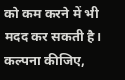को कम करने में भी मदद कर सकती है। कल्पना कीजिए,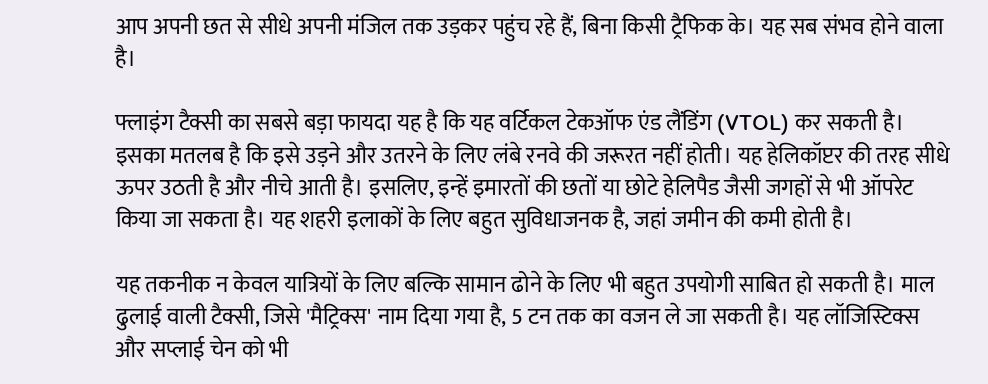आप अपनी छत से सीधे अपनी मंजिल तक उड़कर पहुंच रहे हैं, बिना किसी ट्रैफिक के। यह सब संभव होने वाला है।

फ्लाइंग टैक्सी का सबसे बड़ा फायदा यह है कि यह वर्टिकल टेकऑफ एंड लैंडिंग (VTOL) कर सकती है। इसका मतलब है कि इसे उड़ने और उतरने के लिए लंबे रनवे की जरूरत नहीं होती। यह हेलिकॉप्टर की तरह सीधे ऊपर उठती है और नीचे आती है। इसलिए, इन्हें इमारतों की छतों या छोटे हेलिपैड जैसी जगहों से भी ऑपरेट किया जा सकता है। यह शहरी इलाकों के लिए बहुत सुविधाजनक है, जहां जमीन की कमी होती है।

यह तकनीक न केवल यात्रियों के लिए बल्कि सामान ढोने के लिए भी बहुत उपयोगी साबित हो सकती है। माल ढुलाई वाली टैक्सी, जिसे 'मैट्रिक्स' नाम दिया गया है, 5 टन तक का वजन ले जा सकती है। यह लॉजिस्टिक्स और सप्लाई चेन को भी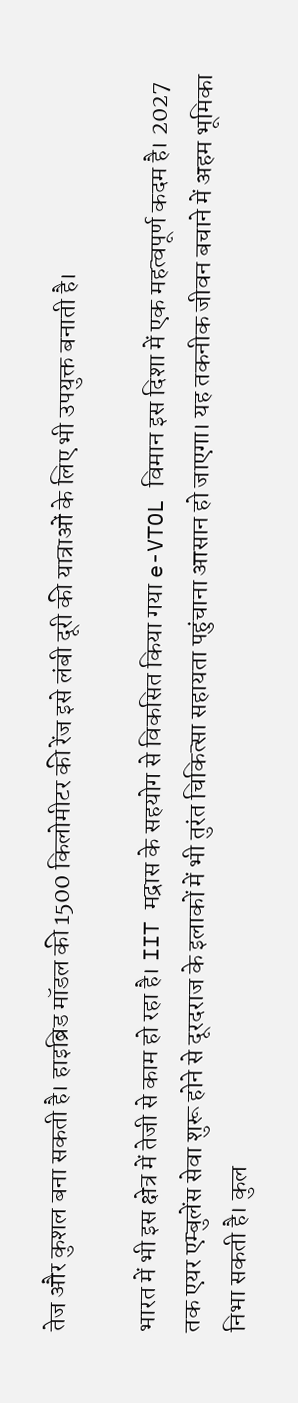तेज और कुशल बना सकती है। हाइब्रिड मॉडल की 1500 किलोमीटर की रेंज इसे लंबी दूरी की यात्राओं के लिए भी उपयुक्त बनाती है।

भारत में भी इस क्षेत्र में तेजी से काम हो रहा है। IIT मद्रास के सहयोग से विकसित किया गया e-VTOL विमान इस दिशा में एक महत्वपूर्ण कदम है। 2027 तक एयर एम्बुलेंस सेवा शुरू होने से दूरदराज के इलाकों में भी तुरंत चिकित्सा सहायता पहुंचाना आसान हो जाएगा। यह तकनीक जीवन बचाने में अहम भूमिका निभा सकती है। कुल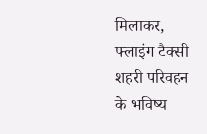मिलाकर, फ्लाइंग टैक्सी शहरी परिवहन के भविष्य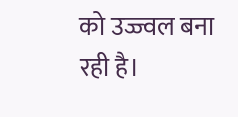को उज्ज्वल बना रही है।